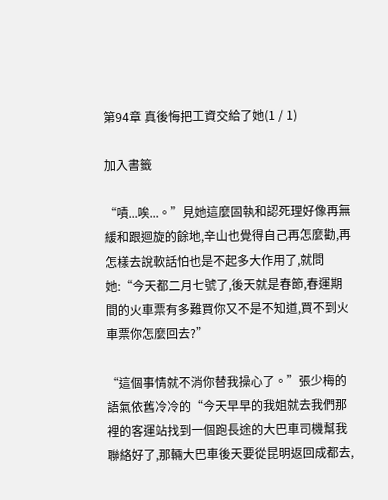第94章 真後悔把工資交給了她(1 / 1)

加入書籤

“嘖...唉...。”見她這麼固執和認死理好像再無緩和跟迴旋的餘地,辛山也覺得自己再怎麼勸,再怎樣去說軟話怕也是不起多大作用了,就問她:“今天都二月七號了,後天就是春節,春運期間的火車票有多難買你又不是不知道,買不到火車票你怎麼回去?”

“這個事情就不消你替我操心了。”張少梅的語氣依舊冷冷的“今天早早的我姐就去我們那裡的客運站找到一個跑長途的大巴車司機幫我聯絡好了,那輛大巴車後天要從昆明返回成都去,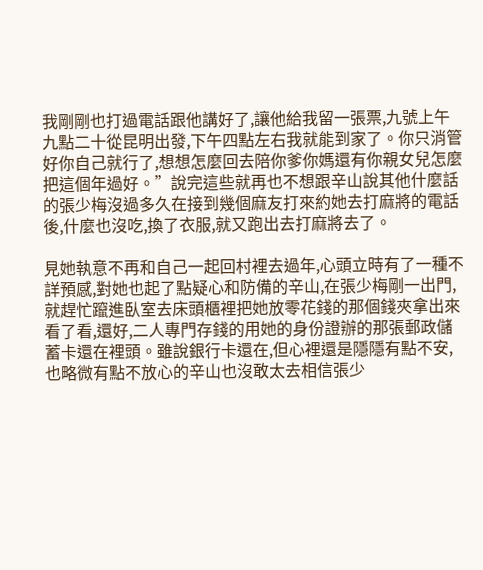我剛剛也打過電話跟他講好了,讓他給我留一張票,九號上午九點二十從昆明出發,下午四點左右我就能到家了。你只消管好你自己就行了,想想怎麼回去陪你爹你媽還有你親女兒怎麼把這個年過好。”說完這些就再也不想跟辛山說其他什麼話的張少梅沒過多久在接到幾個麻友打來約她去打麻將的電話後,什麼也沒吃,換了衣服,就又跑出去打麻將去了。

見她執意不再和自己一起回村裡去過年,心頭立時有了一種不詳預感,對她也起了點疑心和防備的辛山,在張少梅剛一出門,就趕忙躥進臥室去床頭櫃裡把她放零花錢的那個錢夾拿出來看了看,還好,二人專門存錢的用她的身份證辦的那張郵政儲蓄卡還在裡頭。雖說銀行卡還在,但心裡還是隱隱有點不安,也略微有點不放心的辛山也沒敢太去相信張少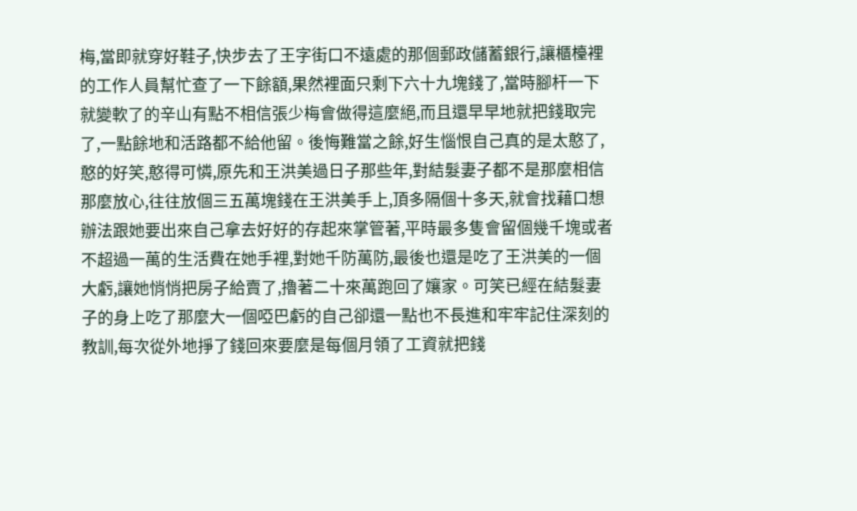梅,當即就穿好鞋子,快步去了王字街口不遠處的那個郵政儲蓄銀行,讓櫃檯裡的工作人員幫忙查了一下餘額,果然裡面只剩下六十九塊錢了,當時腳杆一下就變軟了的辛山有點不相信張少梅會做得這麼絕,而且還早早地就把錢取完了,一點餘地和活路都不給他留。後悔難當之餘,好生惱恨自己真的是太憨了,憨的好笑,憨得可憐,原先和王洪美過日子那些年,對結髮妻子都不是那麼相信那麼放心,往往放個三五萬塊錢在王洪美手上,頂多隔個十多天,就會找藉口想辦法跟她要出來自己拿去好好的存起來掌管著,平時最多隻會留個幾千塊或者不超過一萬的生活費在她手裡,對她千防萬防,最後也還是吃了王洪美的一個大虧,讓她悄悄把房子給賣了,擼著二十來萬跑回了孃家。可笑已經在結髮妻子的身上吃了那麼大一個啞巴虧的自己卻還一點也不長進和牢牢記住深刻的教訓,每次從外地掙了錢回來要麼是每個月領了工資就把錢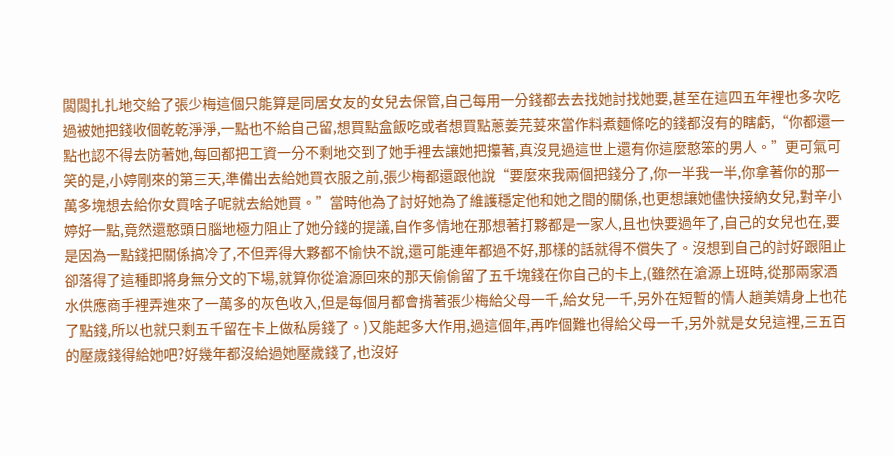闆闆扎扎地交給了張少梅這個只能算是同居女友的女兒去保管,自己每用一分錢都去去找她討找她要,甚至在這四五年裡也多次吃過被她把錢收個乾乾淨淨,一點也不給自己留,想買點盒飯吃或者想買點蔥姜芫荽來當作料煮麵條吃的錢都沒有的瞎虧,“你都還一點也認不得去防著她,每回都把工資一分不剩地交到了她手裡去讓她把攥著,真沒見過這世上還有你這麼憨笨的男人。”更可氣可笑的是,小婷剛來的第三天,準備出去給她買衣服之前,張少梅都還跟他說“要麼來我兩個把錢分了,你一半我一半,你拿著你的那一萬多塊想去給你女買啥子呢就去給她買。”當時他為了討好她為了維護穩定他和她之間的關係,也更想讓她儘快接納女兒,對辛小婷好一點,竟然還憨頭日腦地極力阻止了她分錢的提議,自作多情地在那想著打夥都是一家人,且也快要過年了,自己的女兒也在,要是因為一點錢把關係搞冷了,不但弄得大夥都不愉快不說,還可能連年都過不好,那樣的話就得不償失了。沒想到自己的討好跟阻止卻落得了這種即將身無分文的下場,就算你從滄源回來的那天偷偷留了五千塊錢在你自己的卡上,(雖然在滄源上班時,從那兩家酒水供應商手裡弄進來了一萬多的灰色收入,但是每個月都會揹著張少梅給父母一千,給女兒一千,另外在短暫的情人趙美婧身上也花了點錢,所以也就只剩五千留在卡上做私房錢了。)又能起多大作用,過這個年,再咋個難也得給父母一千,另外就是女兒這裡,三五百的壓歲錢得給她吧?好幾年都沒給過她壓歲錢了,也沒好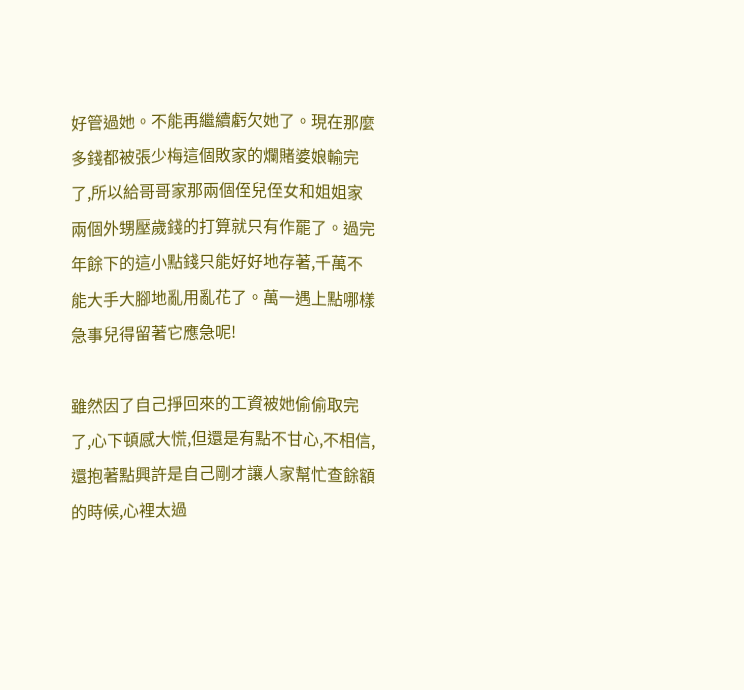好管過她。不能再繼續虧欠她了。現在那麼多錢都被張少梅這個敗家的爛賭婆娘輸完了,所以給哥哥家那兩個侄兒侄女和姐姐家兩個外甥壓歲錢的打算就只有作罷了。過完年餘下的這小點錢只能好好地存著,千萬不能大手大腳地亂用亂花了。萬一遇上點哪樣急事兒得留著它應急呢!

雖然因了自己掙回來的工資被她偷偷取完了,心下頓感大慌,但還是有點不甘心,不相信,還抱著點興許是自己剛才讓人家幫忙查餘額的時候,心裡太過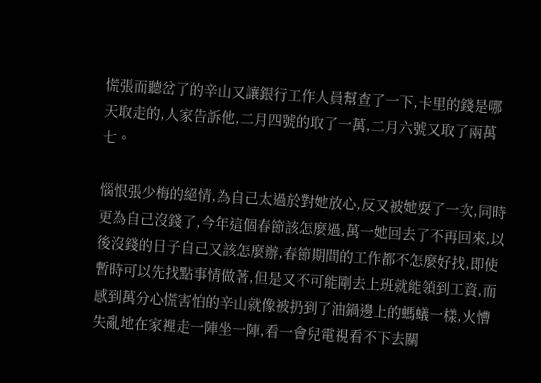慌張而聽岔了的辛山又讓銀行工作人員幫查了一下,卡里的錢是哪天取走的,人家告訴他,二月四號的取了一萬,二月六號又取了兩萬七。

惱恨張少梅的絕情,為自己太過於對她放心,反又被她耍了一次,同時更為自己沒錢了,今年這個春節該怎麼過,萬一她回去了不再回來,以後沒錢的日子自己又該怎麼辦,春節期間的工作都不怎麼好找,即使暫時可以先找點事情做著,但是又不可能剛去上班就能領到工資,而感到萬分心慌害怕的辛山就像被扔到了油鍋邊上的螞蟻一樣,火慒失亂地在家裡走一陣坐一陣,看一會兒電視看不下去關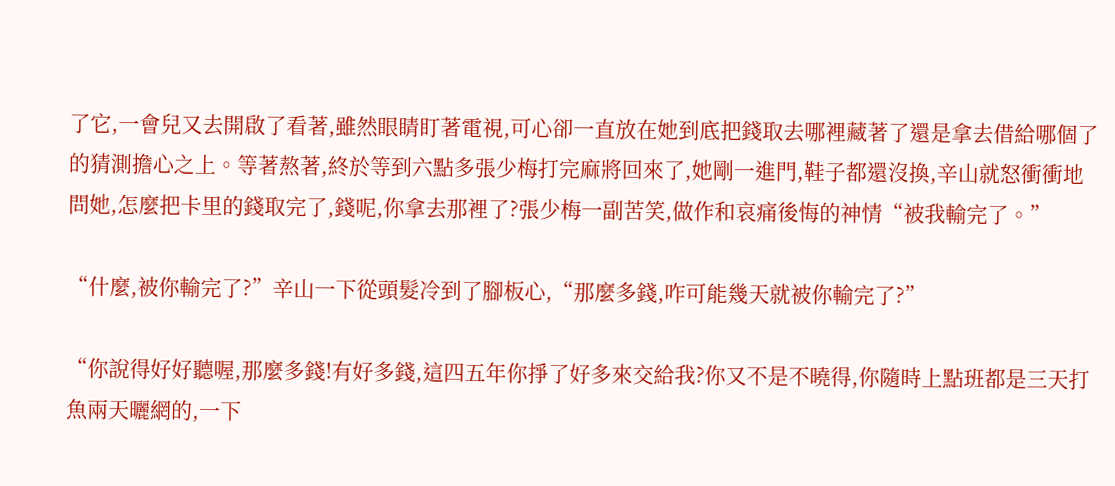了它,一會兒又去開啟了看著,雖然眼睛盯著電視,可心卻一直放在她到底把錢取去哪裡藏著了還是拿去借給哪個了的猜測擔心之上。等著熬著,終於等到六點多張少梅打完麻將回來了,她剛一進門,鞋子都還沒換,辛山就怒衝衝地問她,怎麼把卡里的錢取完了,錢呢,你拿去那裡了?張少梅一副苦笑,做作和哀痛後悔的神情“被我輸完了。”

“什麼,被你輸完了?”辛山一下從頭髮冷到了腳板心,“那麼多錢,咋可能幾天就被你輸完了?”

“你說得好好聽喔,那麼多錢!有好多錢,這四五年你掙了好多來交給我?你又不是不曉得,你隨時上點班都是三天打魚兩天曬網的,一下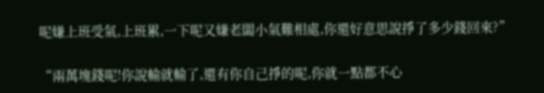呢嫌上班受氣,上班累,一下呢又嫌老闆小氣難相處,你還好意思說掙了多少錢回來?”

“兩萬塊錢呢!你說輸就輸了,還有你自己掙的呢,你就一點都不心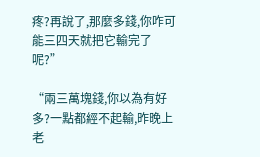疼?再說了,那麼多錢,你咋可能三四天就把它輸完了呢?”

“兩三萬塊錢,你以為有好多?一點都經不起輸,昨晚上老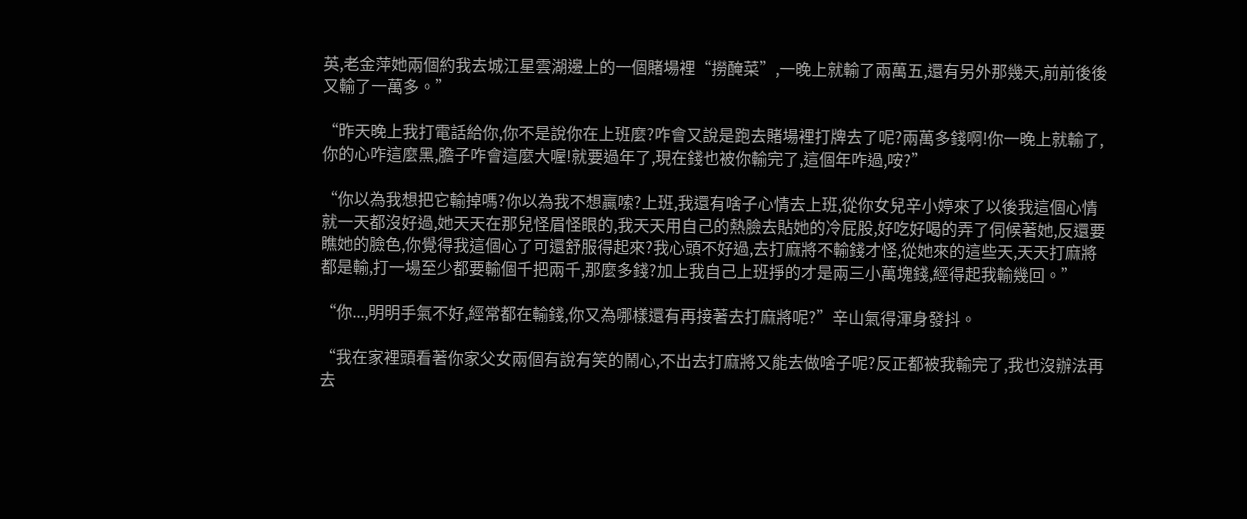英,老金萍她兩個約我去城江星雲湖邊上的一個賭場裡“撈醃菜”,一晚上就輸了兩萬五,還有另外那幾天,前前後後又輸了一萬多。”

“昨天晚上我打電話給你,你不是說你在上班麼?咋會又說是跑去賭場裡打牌去了呢?兩萬多錢啊!你一晚上就輸了,你的心咋這麼黑,膽子咋會這麼大喔!就要過年了,現在錢也被你輸完了,這個年咋過,咹?”

“你以為我想把它輸掉嗎?你以為我不想贏嗦?上班,我還有啥子心情去上班,從你女兒辛小婷來了以後我這個心情就一天都沒好過,她天天在那兒怪眉怪眼的,我天天用自己的熱臉去貼她的冷屁股,好吃好喝的弄了伺候著她,反還要瞧她的臉色,你覺得我這個心了可還舒服得起來?我心頭不好過,去打麻將不輸錢才怪,從她來的這些天,天天打麻將都是輸,打一場至少都要輸個千把兩千,那麼多錢?加上我自己上班掙的才是兩三小萬塊錢,經得起我輸幾回。”

“你...,明明手氣不好,經常都在輸錢,你又為哪樣還有再接著去打麻將呢?”辛山氣得渾身發抖。

“我在家裡頭看著你家父女兩個有說有笑的鬧心,不出去打麻將又能去做啥子呢?反正都被我輸完了,我也沒辦法再去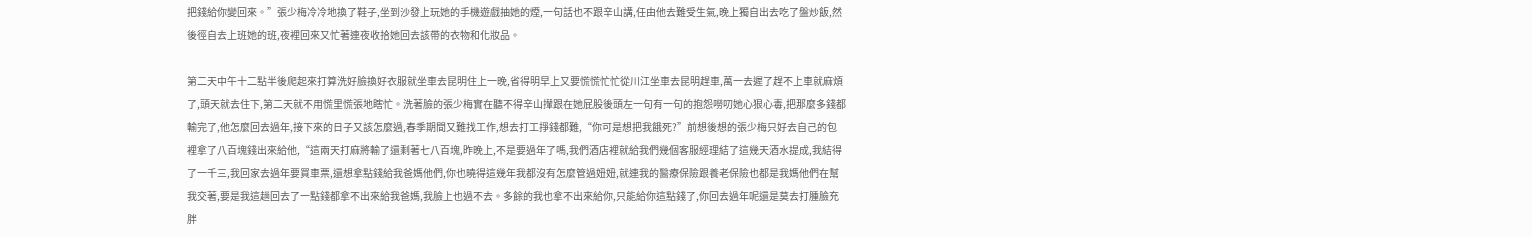把錢給你變回來。”張少梅冷冷地換了鞋子,坐到沙發上玩她的手機遊戲抽她的煙,一句話也不跟辛山講,任由他去難受生氣,晚上獨自出去吃了盤炒飯,然後徑自去上班她的班,夜裡回來又忙著連夜收拾她回去該帶的衣物和化妝品。

第二天中午十二點半後爬起來打算洗好臉換好衣服就坐車去昆明住上一晚,省得明早上又要慌慌忙忙從川江坐車去昆明趕車,萬一去遲了趕不上車就麻煩了,頭天就去住下,第二天就不用慌里慌張地瞎忙。洗著臉的張少梅實在聽不得辛山攆跟在她屁股後頭左一句有一句的抱怨嘮叨她心狠心毒,把那麼多錢都輸完了,他怎麼回去過年,接下來的日子又該怎麼過,春季期間又難找工作,想去打工掙錢都難,“你可是想把我餓死?”前想後想的張少梅只好去自己的包裡拿了八百塊錢出來給他,“這兩天打麻將輸了還剩著七八百塊,昨晚上,不是要過年了嗎,我們酒店裡就給我們幾個客服經理結了這幾天酒水提成,我結得了一千三,我回家去過年要買車票,還想拿點錢給我爸媽他們,你也曉得這幾年我都沒有怎麼管過妞妞,就連我的醫療保險跟養老保險也都是我媽他們在幫我交著,要是我這趟回去了一點錢都拿不出來給我爸媽,我臉上也過不去。多餘的我也拿不出來給你,只能給你這點錢了,你回去過年呢還是莫去打腫臉充胖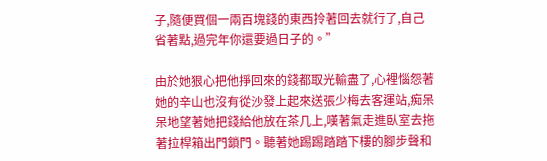子,隨便買個一兩百塊錢的東西拎著回去就行了,自己省著點,過完年你還要過日子的。”

由於她狠心把他掙回來的錢都取光輸盡了,心裡惱怨著她的辛山也沒有從沙發上起來送張少梅去客運站,痴呆呆地望著她把錢給他放在茶几上,嘆著氣走進臥室去拖著拉桿箱出門鎖門。聽著她踢踢踏踏下樓的腳步聲和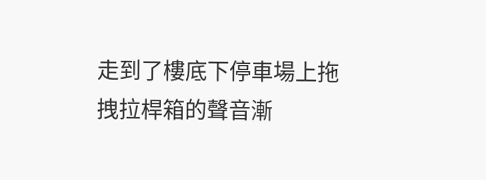走到了樓底下停車場上拖拽拉桿箱的聲音漸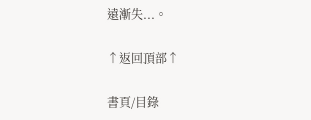遠漸失...。

↑返回頂部↑

書頁/目錄